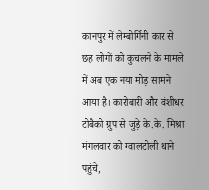कानपुर में लेम्बोर्गिनी कार से छह लोगों को कुचलने के मामले में अब एक नया मोड़ सामने आया है। कारोबारी और वंशीधर टोबैको ग्रुप से जुड़े के.के. मिश्रा मंगलवार को ग्वालटोली थाने पहुंचे,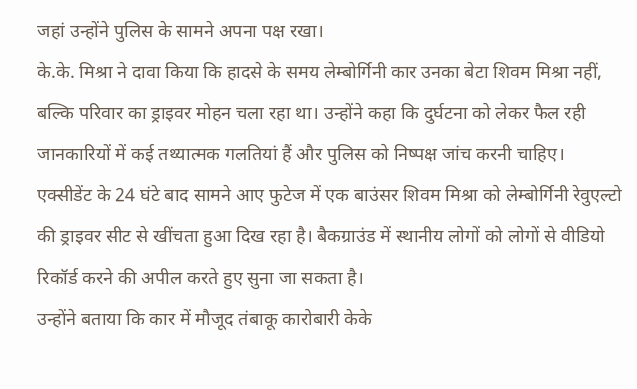जहां उन्होंने पुलिस के सामने अपना पक्ष रखा।
के.के. मिश्रा ने दावा किया कि हादसे के समय लेम्बोर्गिनी कार उनका बेटा शिवम मिश्रा नहीं, बल्कि परिवार का ड्राइवर मोहन चला रहा था। उन्होंने कहा कि दुर्घटना को लेकर फैल रही जानकारियों में कई तथ्यात्मक गलतियां हैं और पुलिस को निष्पक्ष जांच करनी चाहिए।
एक्सीडेंट के 24 घंटे बाद सामने आए फुटेज में एक बाउंसर शिवम मिश्रा को लेम्बोर्गिनी रेवुएल्टो की ड्राइवर सीट से खींचता हुआ दिख रहा है। बैकग्राउंड में स्थानीय लोगों को लोगों से वीडियो रिकॉर्ड करने की अपील करते हुए सुना जा सकता है।
उन्होंने बताया कि कार में मौजूद तंबाकू कारोबारी केके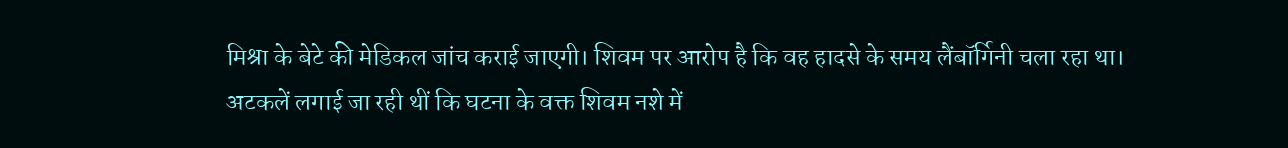मिश्रा के बेटे की मेडिकल जांच कराई जाएगी। शिवम पर आरोप है कि वह हादसे के समय लैंबॉर्गिनी चला रहा था। अटकलें लगाई जा रही थीं कि घटना के वक्त शिवम नशे में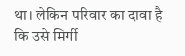था। लेकिन परिवार का दावा है कि उसे मिर्गी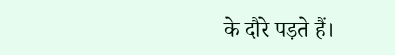के दौरे पड़ते हैं।